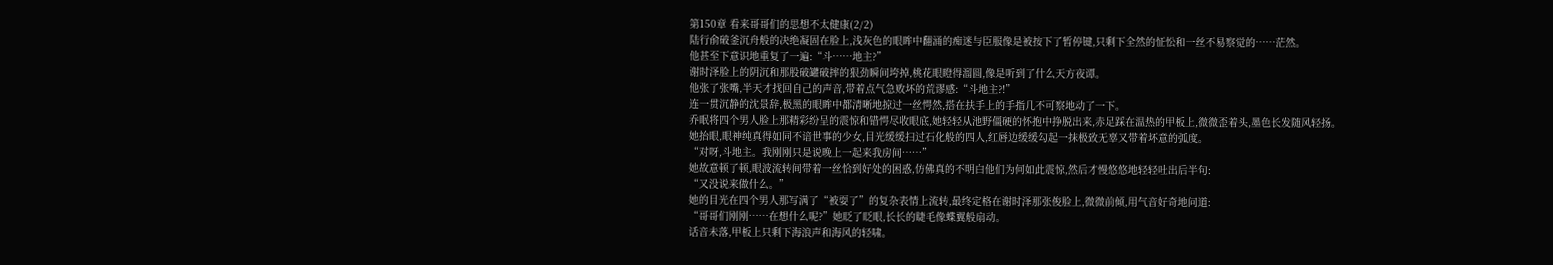第150章 看来哥哥们的思想不太健康(2/2)
陆行俞破釜沉舟般的决绝凝固在脸上,浅灰色的眼眸中翻涌的痴迷与臣服像是被按下了暂停键,只剩下全然的怔忪和一丝不易察觉的……茫然。
他甚至下意识地重复了一遍:“斗……地主?”
谢时泽脸上的阴沉和那股破罐破摔的狠劲瞬间垮掉,桃花眼瞪得溜圆,像是听到了什么天方夜谭。
他张了张嘴,半天才找回自己的声音,带着点气急败坏的荒谬感:“斗地主?!”
连一贯沉静的沈景辞,极黑的眼眸中都清晰地掠过一丝愕然,搭在扶手上的手指几不可察地动了一下。
乔眠将四个男人脸上那精彩纷呈的震惊和错愕尽收眼底,她轻轻从池野僵硬的怀抱中挣脱出来,赤足踩在温热的甲板上,微微歪着头,墨色长发随风轻扬。
她抬眼,眼神纯真得如同不谙世事的少女,目光缓缓扫过石化般的四人,红唇边缓缓勾起一抹极致无辜又带着坏意的弧度。
“对呀,斗地主。我刚刚只是说晚上一起来我房间……”
她故意顿了顿,眼波流转间带着一丝恰到好处的困惑,仿佛真的不明白他们为何如此震惊,然后才慢悠悠地轻轻吐出后半句:
“又没说来做什么。”
她的目光在四个男人那写满了“被耍了”的复杂表情上流转,最终定格在谢时泽那张俊脸上,微微前倾,用气音好奇地问道:
“哥哥们刚刚……在想什么呢?”她眨了眨眼,长长的睫毛像蝶翼般扇动。
话音未落,甲板上只剩下海浪声和海风的轻啸。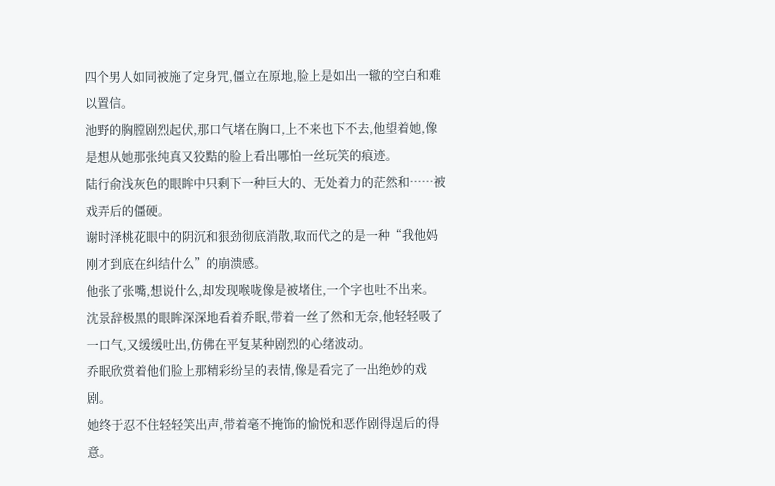四个男人如同被施了定身咒,僵立在原地,脸上是如出一辙的空白和难以置信。
池野的胸膛剧烈起伏,那口气堵在胸口,上不来也下不去,他望着她,像是想从她那张纯真又狡黠的脸上看出哪怕一丝玩笑的痕迹。
陆行俞浅灰色的眼眸中只剩下一种巨大的、无处着力的茫然和……被戏弄后的僵硬。
谢时泽桃花眼中的阴沉和狠劲彻底消散,取而代之的是一种“我他妈刚才到底在纠结什么”的崩溃感。
他张了张嘴,想说什么,却发现喉咙像是被堵住,一个字也吐不出来。
沈景辞极黑的眼眸深深地看着乔眠,带着一丝了然和无奈,他轻轻吸了一口气,又缓缓吐出,仿佛在平复某种剧烈的心绪波动。
乔眠欣赏着他们脸上那精彩纷呈的表情,像是看完了一出绝妙的戏剧。
她终于忍不住轻轻笑出声,带着毫不掩饰的愉悦和恶作剧得逞后的得意。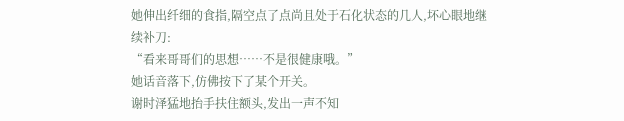她伸出纤细的食指,隔空点了点尚且处于石化状态的几人,坏心眼地继续补刀:
“看来哥哥们的思想……不是很健康哦。”
她话音落下,仿佛按下了某个开关。
谢时泽猛地抬手扶住额头,发出一声不知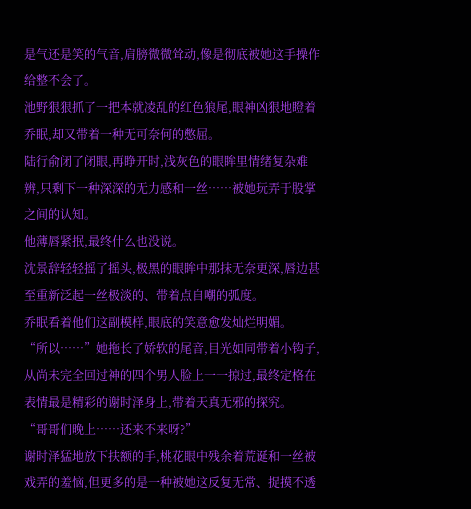是气还是笑的气音,肩膀微微耸动,像是彻底被她这手操作给整不会了。
池野狠狠抓了一把本就凌乱的红色狼尾,眼神凶狠地瞪着乔眠,却又带着一种无可奈何的憋屈。
陆行俞闭了闭眼,再睁开时,浅灰色的眼眸里情绪复杂难辨,只剩下一种深深的无力感和一丝……被她玩弄于股掌之间的认知。
他薄唇紧抿,最终什么也没说。
沈景辞轻轻摇了摇头,极黑的眼眸中那抹无奈更深,唇边甚至重新泛起一丝极淡的、带着点自嘲的弧度。
乔眠看着他们这副模样,眼底的笑意愈发灿烂明媚。
“所以……”她拖长了娇软的尾音,目光如同带着小钩子,从尚未完全回过神的四个男人脸上一一掠过,最终定格在表情最是精彩的谢时泽身上,带着天真无邪的探究。
“哥哥们晚上……还来不来呀?”
谢时泽猛地放下扶额的手,桃花眼中残余着荒诞和一丝被戏弄的羞恼,但更多的是一种被她这反复无常、捉摸不透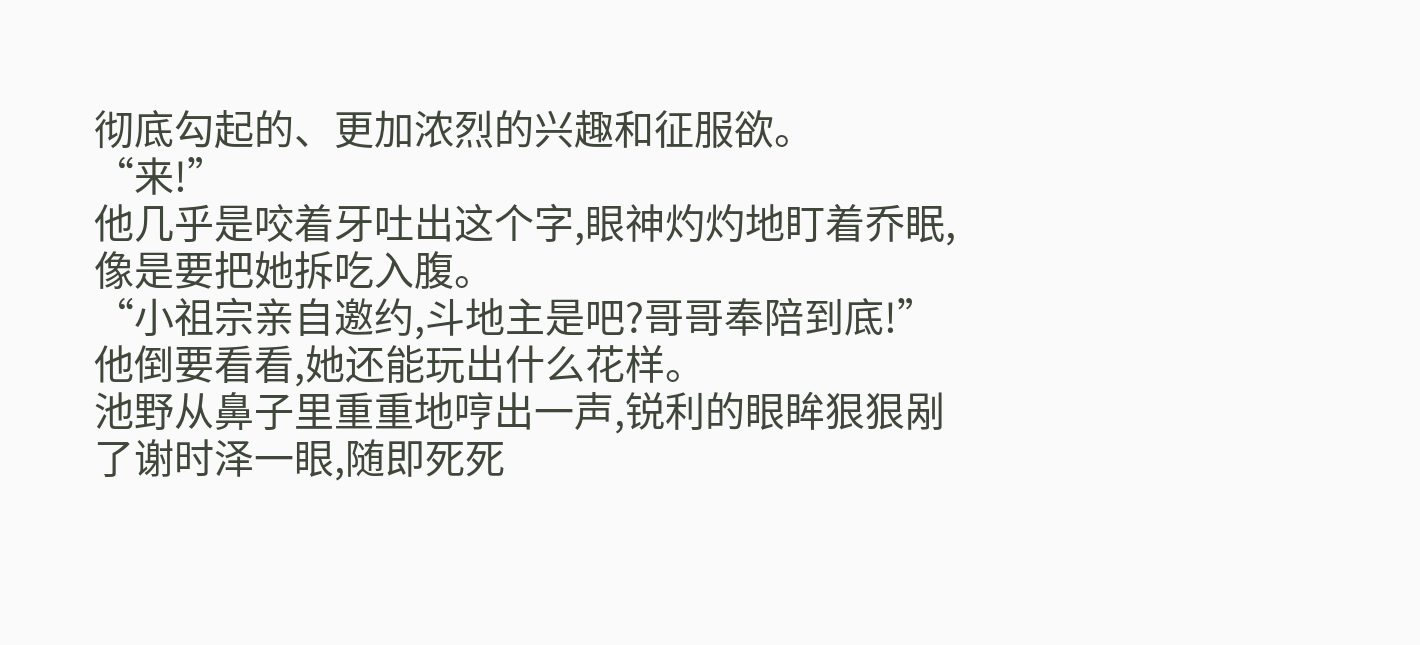彻底勾起的、更加浓烈的兴趣和征服欲。
“来!”
他几乎是咬着牙吐出这个字,眼神灼灼地盯着乔眠,像是要把她拆吃入腹。
“小祖宗亲自邀约,斗地主是吧?哥哥奉陪到底!”
他倒要看看,她还能玩出什么花样。
池野从鼻子里重重地哼出一声,锐利的眼眸狠狠剐了谢时泽一眼,随即死死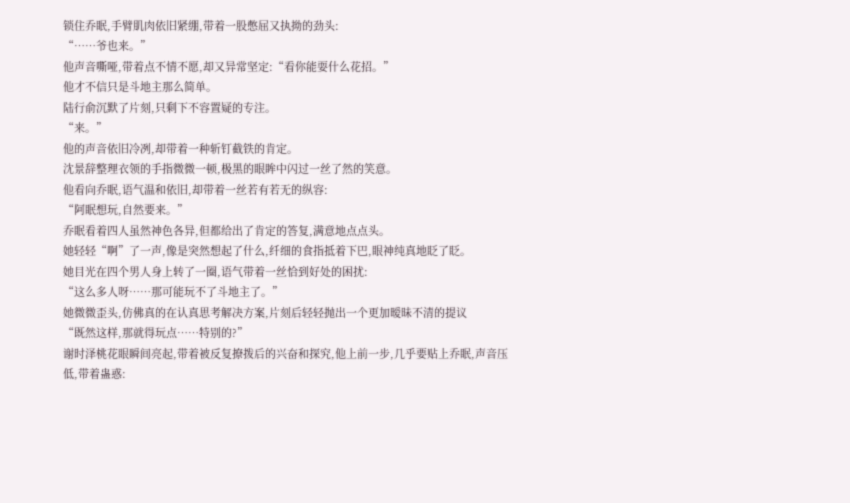锁住乔眠,手臂肌肉依旧紧绷,带着一股憋屈又执拗的劲头:
“……爷也来。”
他声音嘶哑,带着点不情不愿,却又异常坚定:“看你能耍什么花招。”
他才不信只是斗地主那么简单。
陆行俞沉默了片刻,只剩下不容置疑的专注。
“来。”
他的声音依旧冷冽,却带着一种斩钉截铁的肯定。
沈景辞整理衣领的手指微微一顿,极黑的眼眸中闪过一丝了然的笑意。
他看向乔眠,语气温和依旧,却带着一丝若有若无的纵容:
“阿眠想玩,自然要来。”
乔眠看着四人虽然神色各异,但都给出了肯定的答复,满意地点点头。
她轻轻“啊”了一声,像是突然想起了什么,纤细的食指抵着下巴,眼神纯真地眨了眨。
她目光在四个男人身上转了一圈,语气带着一丝恰到好处的困扰:
“这么多人呀……那可能玩不了斗地主了。”
她微微歪头,仿佛真的在认真思考解决方案,片刻后轻轻抛出一个更加暧昧不清的提议
“既然这样,那就得玩点……特别的?”
谢时泽桃花眼瞬间亮起,带着被反复撩拨后的兴奋和探究,他上前一步,几乎要贴上乔眠,声音压低,带着蛊惑: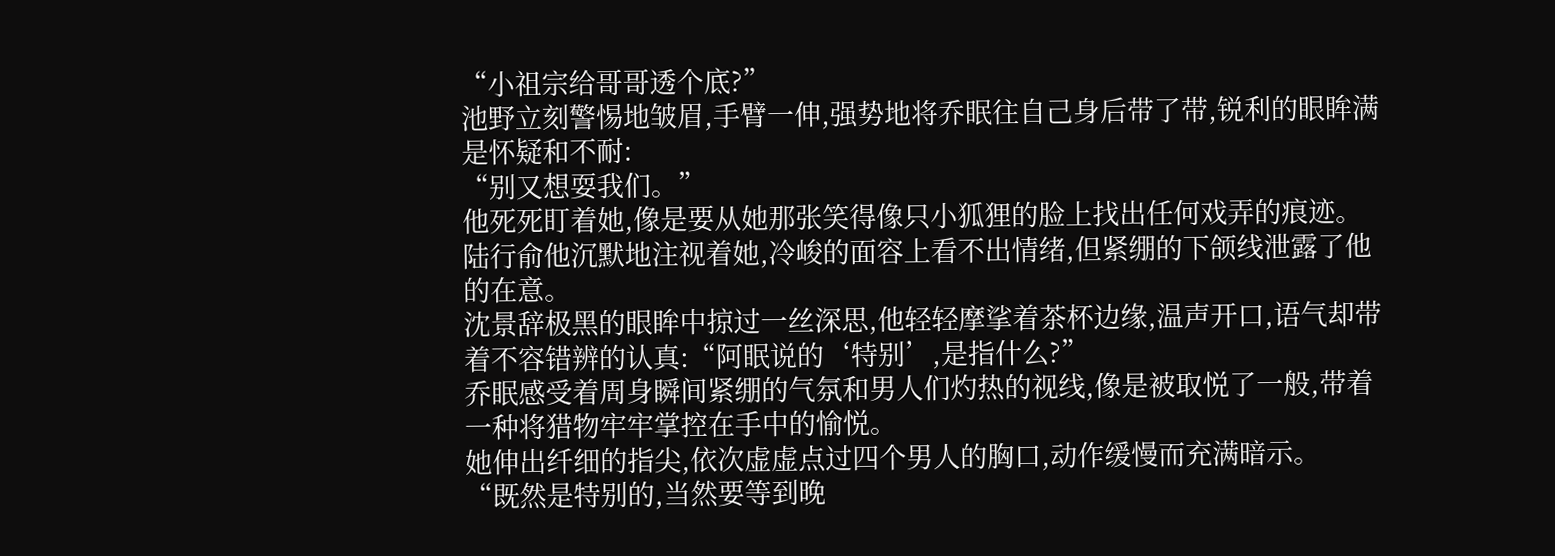“小祖宗给哥哥透个底?”
池野立刻警惕地皱眉,手臂一伸,强势地将乔眠往自己身后带了带,锐利的眼眸满是怀疑和不耐:
“别又想耍我们。”
他死死盯着她,像是要从她那张笑得像只小狐狸的脸上找出任何戏弄的痕迹。
陆行俞他沉默地注视着她,冷峻的面容上看不出情绪,但紧绷的下颌线泄露了他的在意。
沈景辞极黑的眼眸中掠过一丝深思,他轻轻摩挲着茶杯边缘,温声开口,语气却带着不容错辨的认真:“阿眠说的‘特别’,是指什么?”
乔眠感受着周身瞬间紧绷的气氛和男人们灼热的视线,像是被取悦了一般,带着一种将猎物牢牢掌控在手中的愉悦。
她伸出纤细的指尖,依次虚虚点过四个男人的胸口,动作缓慢而充满暗示。
“既然是特别的,当然要等到晚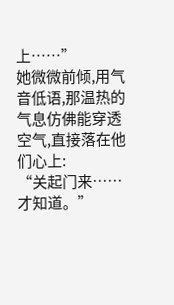上……”
她微微前倾,用气音低语,那温热的气息仿佛能穿透空气,直接落在他们心上:
“关起门来……才知道。”